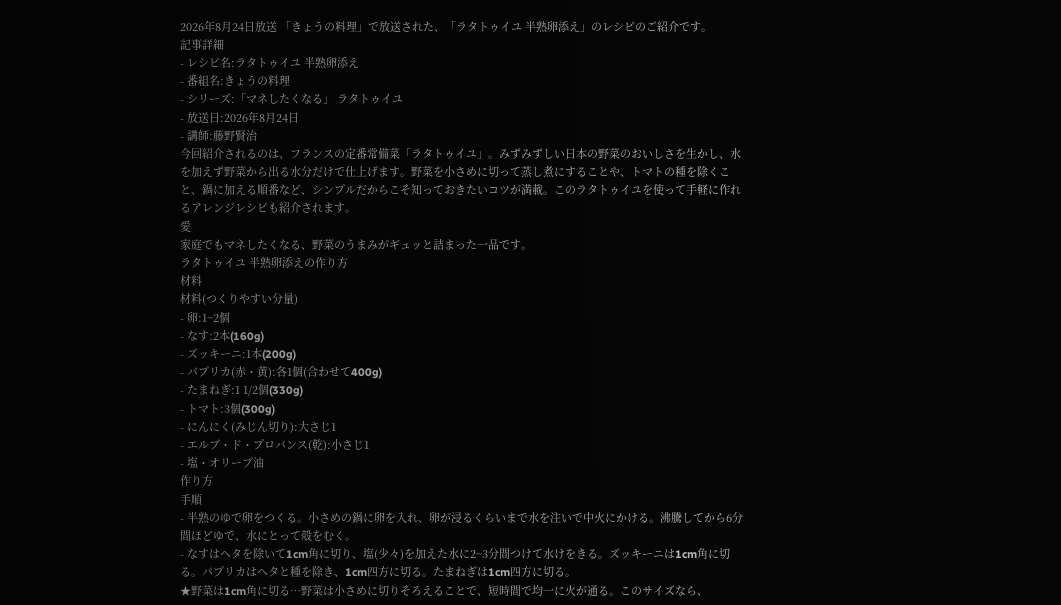2026年8月24日放送 「きょうの料理」で放送された、「ラタトゥイユ 半熟卵添え」のレシピのご紹介です。
記事詳細
- レシピ名:ラタトゥイユ 半熟卵添え
- 番組名:きょうの料理
- シリーズ:「マネしたくなる」 ラタトゥイユ
- 放送日:2026年8月24日
- 講師:藤野賢治
今回紹介されるのは、フランスの定番常備菜「ラタトゥイユ」。みずみずしい日本の野菜のおいしさを生かし、水を加えず野菜から出る水分だけで仕上げます。野菜を小さめに切って蒸し煮にすることや、トマトの種を除くこと、鍋に加える順番など、シンプルだからこそ知っておきたいコツが満載。このラタトゥイユを使って手軽に作れるアレンジレシピも紹介されます。
愛
家庭でもマネしたくなる、野菜のうまみがギュッと詰まった一品です。
ラタトゥイユ 半熟卵添えの作り方
材料
材料(つくりやすい分量)
- 卵:1~2個
- なす:2本(160g)
- ズッキーニ:1本(200g)
- パプリカ(赤・黄):各1個(合わせて400g)
- たまねぎ:1 1/2個(330g)
- トマト:3個(300g)
- にんにく(みじん切り):大さじ1
- エルブ・ド・プロバンス(乾):小さじ1
- 塩・オリーブ油
作り方
手順
- 半熟のゆで卵をつくる。小さめの鍋に卵を入れ、卵が浸るくらいまで水を注いで中火にかける。沸騰してから6分間ほどゆで、水にとって殻をむく。
- なすはヘタを除いて1cm角に切り、塩(少々)を加えた水に2~3分間つけて水けをきる。ズッキーニは1cm角に切る。パプリカはヘタと種を除き、1cm四方に切る。たまねぎは1cm四方に切る。
★野菜は1cm角に切る…野菜は小さめに切りそろえることで、短時間で均一に火が通る。このサイズなら、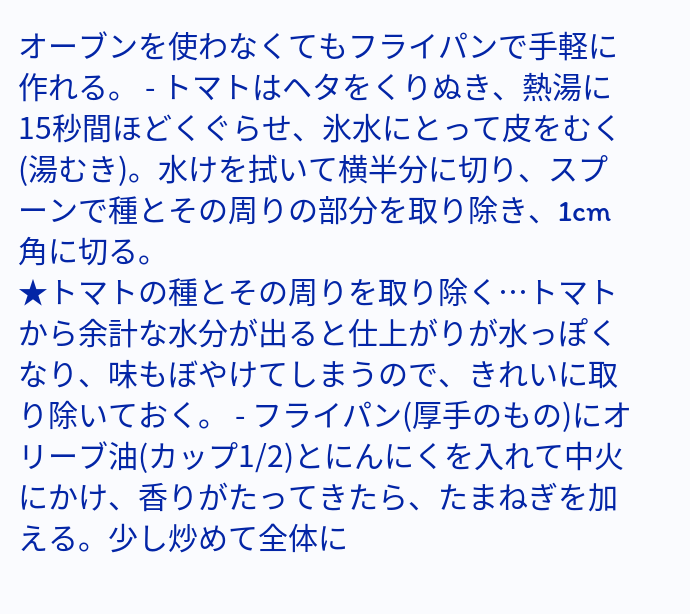オーブンを使わなくてもフライパンで手軽に作れる。 - トマトはヘタをくりぬき、熱湯に15秒間ほどくぐらせ、氷水にとって皮をむく(湯むき)。水けを拭いて横半分に切り、スプーンで種とその周りの部分を取り除き、1cm角に切る。
★トマトの種とその周りを取り除く…トマトから余計な水分が出ると仕上がりが水っぽくなり、味もぼやけてしまうので、きれいに取り除いておく。 - フライパン(厚手のもの)にオリーブ油(カップ1/2)とにんにくを入れて中火にかけ、香りがたってきたら、たまねぎを加える。少し炒めて全体に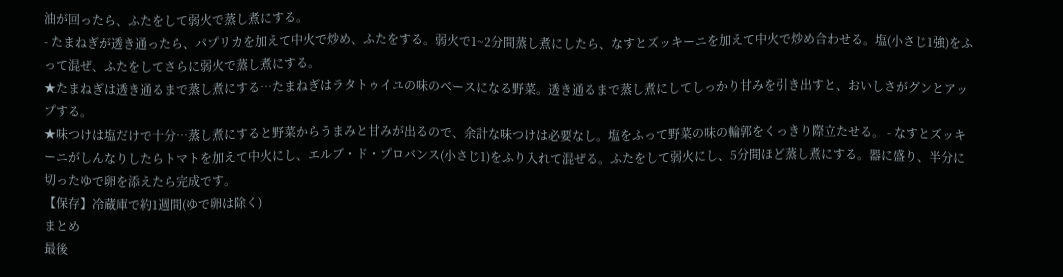油が回ったら、ふたをして弱火で蒸し煮にする。
- たまねぎが透き通ったら、パプリカを加えて中火で炒め、ふたをする。弱火で1~2分間蒸し煮にしたら、なすとズッキーニを加えて中火で炒め合わせる。塩(小さじ1強)をふって混ぜ、ふたをしてさらに弱火で蒸し煮にする。
★たまねぎは透き通るまで蒸し煮にする…たまねぎはラタトゥイユの味のベースになる野菜。透き通るまで蒸し煮にしてしっかり甘みを引き出すと、おいしさがグンとアップする。
★味つけは塩だけで十分…蒸し煮にすると野菜からうまみと甘みが出るので、余計な味つけは必要なし。塩をふって野菜の味の輪郭をくっきり際立たせる。 - なすとズッキーニがしんなりしたらトマトを加えて中火にし、エルブ・ド・プロバンス(小さじ1)をふり入れて混ぜる。ふたをして弱火にし、5分間ほど蒸し煮にする。器に盛り、半分に切ったゆで卵を添えたら完成です。
【保存】冷蔵庫で約1週間(ゆで卵は除く)
まとめ
最後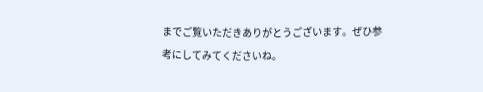までご覧いただきありがとうございます。ぜひ参考にしてみてくださいね。